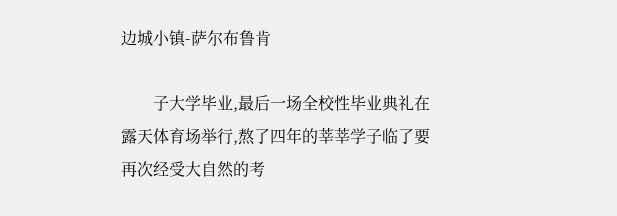边城小镇-萨尔布鲁肯

        子大学毕业,最后一场全校性毕业典礼在露天体育场举行,熬了四年的莘莘学子临了要再次经受大自然的考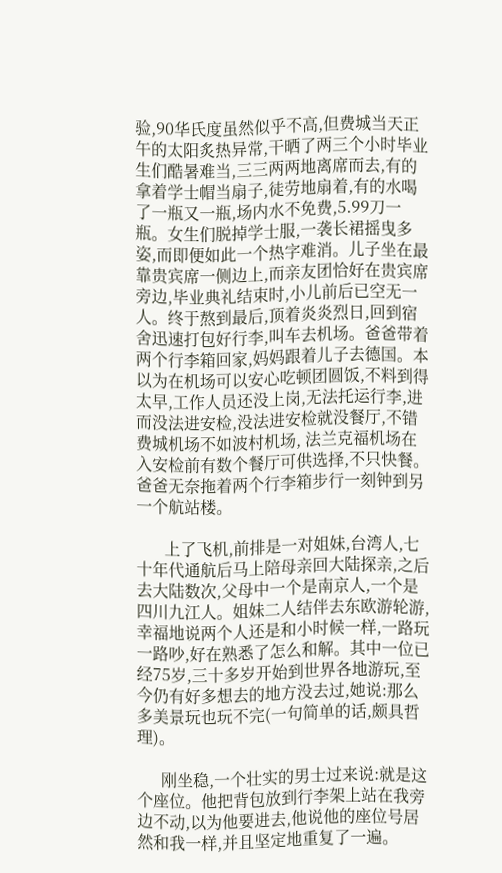验,90华氏度虽然似乎不高,但费城当天正午的太阳炙热异常,干晒了两三个小时毕业生们酷暑难当,三三两两地离席而去,有的拿着学士帽当扇子,徒劳地扇着,有的水喝了一瓶又一瓶,场内水不免费,5.99刀一瓶。女生们脱掉学士服,一袭长裙摇曳多姿,而即便如此一个热字难消。儿子坐在最靠贵宾席一侧边上,而亲友团恰好在贵宾席旁边,毕业典礼结束时,小儿前后已空无一人。终于熬到最后,顶着炎炎烈日,回到宿舍迅速打包好行李,叫车去机场。爸爸带着两个行李箱回家,妈妈跟着儿子去德国。本以为在机场可以安心吃顿团圆饭,不料到得太早,工作人员还没上岗,无法托运行李,进而没法进安检,没法进安检就没餐厅,不错费城机场不如波村机场, 法兰克福机场在入安检前有数个餐厅可供选择,不只快餐。爸爸无奈拖着两个行李箱步行一刻钟到另一个航站楼。

       上了飞机,前排是一对姐妹,台湾人,七十年代通航后马上陪母亲回大陆探亲,之后去大陆数次,父母中一个是南京人,一个是四川九江人。姐妹二人结伴去东欧游轮游,幸福地说两个人还是和小时候一样,一路玩一路吵,好在熟悉了怎么和解。其中一位已经75岁,三十多岁开始到世界各地游玩,至今仍有好多想去的地方没去过,她说:那么多美景玩也玩不完(一句简单的话,颇具哲理)。

      刚坐稳,一个壮实的男士过来说:就是这个座位。他把背包放到行李架上站在我旁边不动,以为他要进去,他说他的座位号居然和我一样,并且坚定地重复了一遍。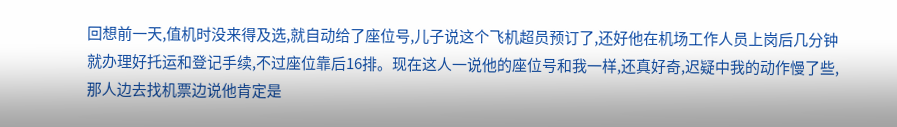回想前一天,值机时没来得及选,就自动给了座位号,儿子说这个飞机超员预订了,还好他在机场工作人员上岗后几分钟就办理好托运和登记手续,不过座位靠后16排。现在这人一说他的座位号和我一样,还真好奇,迟疑中我的动作慢了些,那人边去找机票边说他肯定是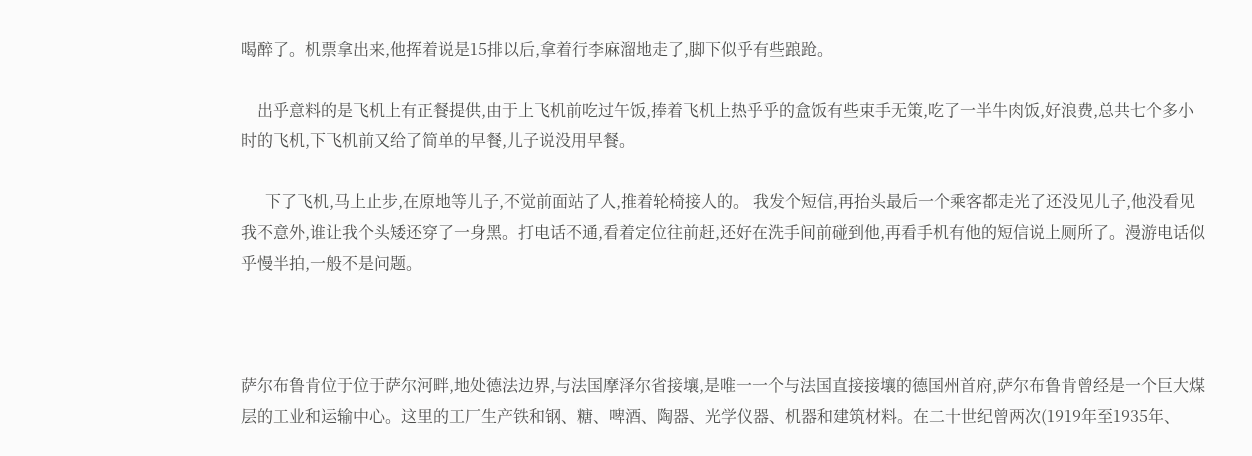喝醉了。机票拿出来,他挥着说是15排以后,拿着行李麻溜地走了,脚下似乎有些踉跄。

    出乎意料的是飞机上有正餐提供,由于上飞机前吃过午饭,捧着飞机上热乎乎的盒饭有些束手无策,吃了一半牛肉饭,好浪费,总共七个多小时的飞机,下飞机前又给了简单的早餐,儿子说没用早餐。

      下了飞机,马上止步,在原地等儿子,不觉前面站了人,推着轮椅接人的。 我发个短信,再抬头最后一个乘客都走光了还没见儿子,他没看见我不意外,谁让我个头矮还穿了一身黑。打电话不通,看着定位往前赶,还好在洗手间前碰到他,再看手机有他的短信说上厕所了。漫游电话似乎慢半拍,一般不是问题。



萨尔布鲁肯位于位于萨尔河畔,地处德法边界,与法国摩泽尔省接壤,是唯一一个与法国直接接壤的德国州首府,萨尔布鲁肯曾经是一个巨大煤层的工业和运输中心。这里的工厂生产铁和钢、糖、啤酒、陶器、光学仪器、机器和建筑材料。在二十世纪曾两次(1919年至1935年、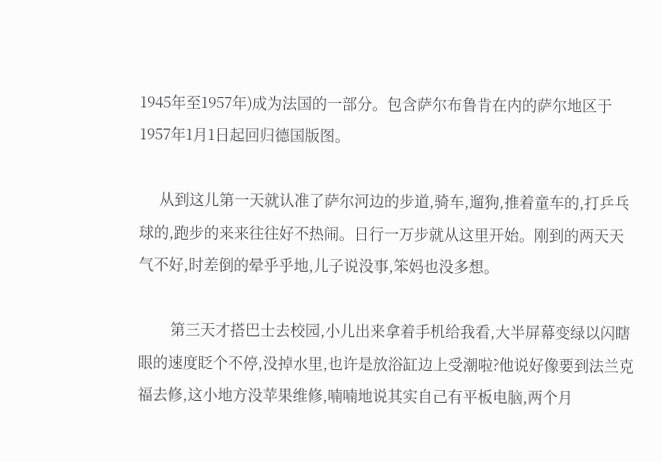1945年至1957年)成为法国的一部分。包含萨尔布鲁肯在内的萨尔地区于1957年1月1日起回归德国版图。

     从到这儿第一天就认准了萨尔河边的步道,骑车,遛狗,推着童车的,打乒乓球的,跑步的来来往往好不热闹。日行一万步就从这里开始。刚到的两天天气不好,时差倒的晕乎乎地,儿子说没事,笨妈也没多想。

        第三天才搭巴士去校园,小儿出来拿着手机给我看,大半屏幕变绿以闪瞎眼的速度眨个不停,没掉水里,也许是放浴缸边上受潮啦?他说好像要到法兰克福去修,这小地方没苹果维修,喃喃地说其实自己有平板电脑,两个月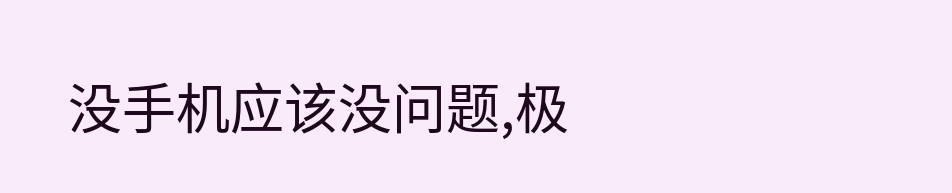没手机应该没问题,极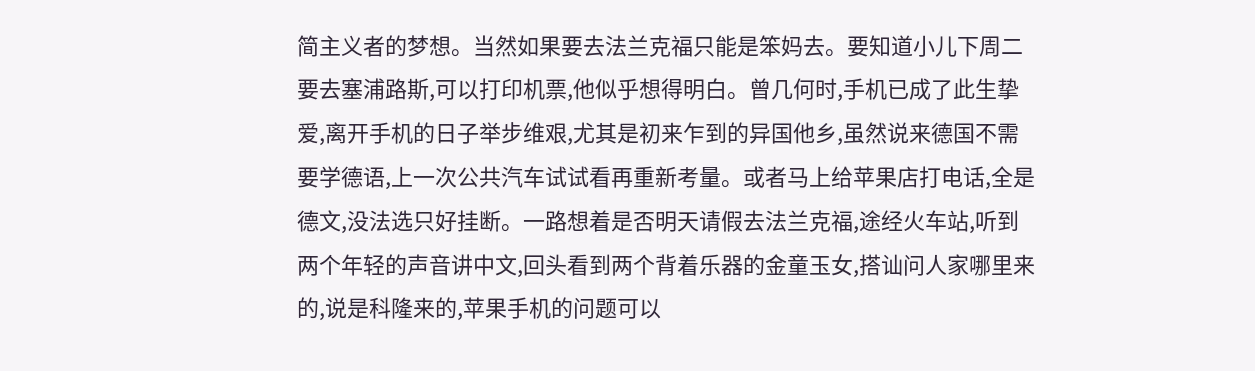简主义者的梦想。当然如果要去法兰克福只能是笨妈去。要知道小儿下周二要去塞浦路斯,可以打印机票,他似乎想得明白。曾几何时,手机已成了此生挚爱,离开手机的日子举步维艰,尤其是初来乍到的异国他乡,虽然说来德国不需要学德语,上一次公共汽车试试看再重新考量。或者马上给苹果店打电话,全是德文,没法选只好挂断。一路想着是否明天请假去法兰克福,途经火车站,听到两个年轻的声音讲中文,回头看到两个背着乐器的金童玉女,搭讪问人家哪里来的,说是科隆来的,苹果手机的问题可以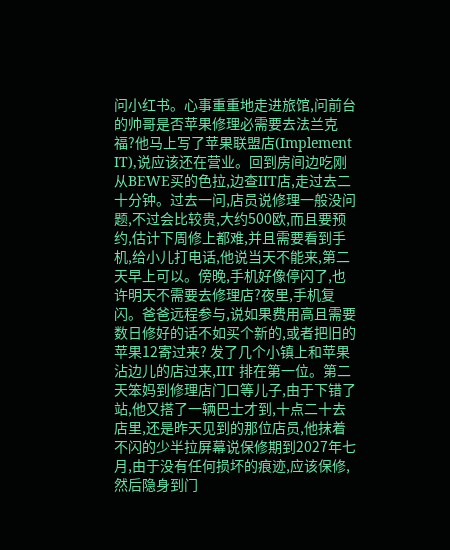问小红书。心事重重地走进旅馆,问前台的帅哥是否苹果修理必需要去法兰克福?他马上写了苹果联盟店(Implement IT),说应该还在营业。回到房间边吃刚从BEWE买的色拉,边查IIT店,走过去二十分钟。过去一问,店员说修理一般没问题,不过会比较贵,大约500欧,而且要预约,估计下周修上都难,并且需要看到手机,给小儿打电话,他说当天不能来,第二天早上可以。傍晚,手机好像停闪了,也许明天不需要去修理店?夜里,手机复闪。爸爸远程参与,说如果费用高且需要数日修好的话不如买个新的,或者把旧的苹果12寄过来? 发了几个小镇上和苹果沾边儿的店过来,IIT 排在第一位。第二天笨妈到修理店门口等儿子,由于下错了站,他又搭了一辆巴士才到,十点二十去店里,还是昨天见到的那位店员,他抹着不闪的少半拉屏幕说保修期到2027年七月,由于没有任何损坏的痕迹,应该保修,然后隐身到门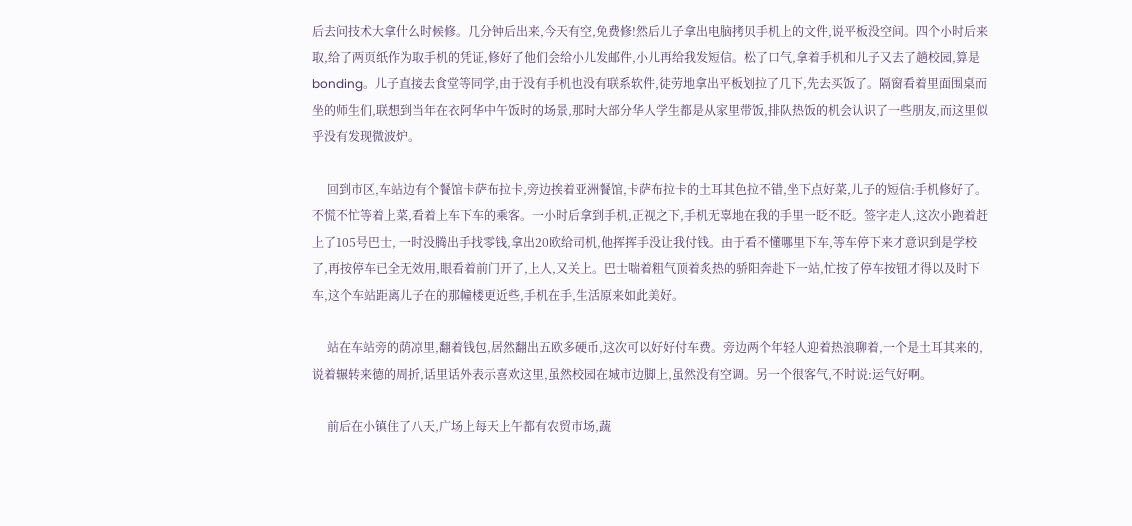后去问技术大拿什么时候修。几分钟后出来,今天有空,免费修!然后儿子拿出电脑拷贝手机上的文件,说平板没空间。四个小时后来取,给了两页纸作为取手机的凭证,修好了他们会给小儿发邮件,小儿再给我发短信。松了口气,拿着手机和儿子又去了趟校园,算是bonding。儿子直接去食堂等同学,由于没有手机也没有联系软件,徒劳地拿出平板划拉了几下,先去买饭了。隔窗看着里面围桌而坐的师生们,联想到当年在衣阿华中午饭时的场景,那时大部分华人学生都是从家里带饭,排队热饭的机会认识了一些朋友,而这里似乎没有发现微波炉。

     回到市区,车站边有个餐馆卡萨布拉卡,旁边挨着亚洲餐馆,卡萨布拉卡的土耳其色拉不错,坐下点好菜,儿子的短信:手机修好了。不慌不忙等着上菜,看着上车下车的乘客。一小时后拿到手机,正视之下,手机无辜地在我的手里一眨不眨。签字走人,这次小跑着赶上了105号巴士, 一时没腾出手找零钱,拿出20欧给司机,他挥挥手没让我付钱。由于看不懂哪里下车,等车停下来才意识到是学校了,再按停车已全无效用,眼看着前门开了,上人,又关上。巴士喘着粗气顶着炙热的骄阳奔赴下一站,忙按了停车按钮才得以及时下车,这个车站距离儿子在的那幢楼更近些,手机在手,生活原来如此美好。

     站在车站旁的荫凉里,翻着钱包,居然翻出五欧多硬币,这次可以好好付车费。旁边两个年轻人迎着热浪聊着,一个是土耳其来的,说着辗转来德的周折,话里话外表示喜欢这里,虽然校园在城市边脚上,虽然没有空调。另一个很客气,不时说:运气好啊。

     前后在小镇住了八天,广场上每天上午都有农贸市场,蔬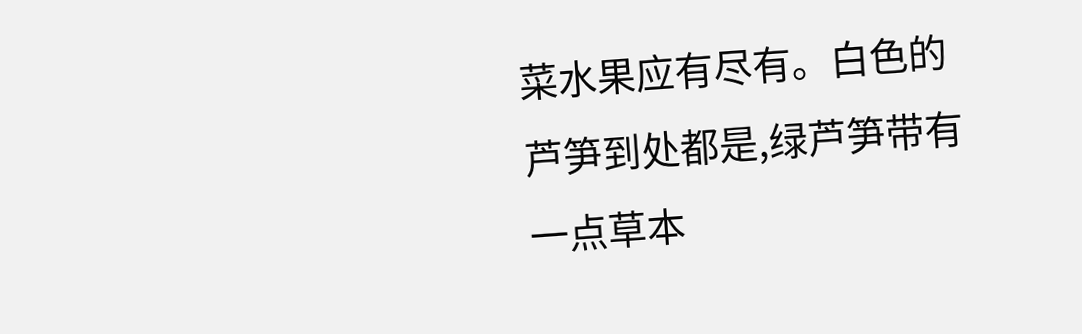菜水果应有尽有。白色的芦笋到处都是,绿芦笋带有一点草本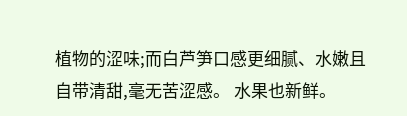植物的涩味;而白芦笋口感更细腻、水嫩且自带清甜,毫无苦涩感。 水果也新鲜。